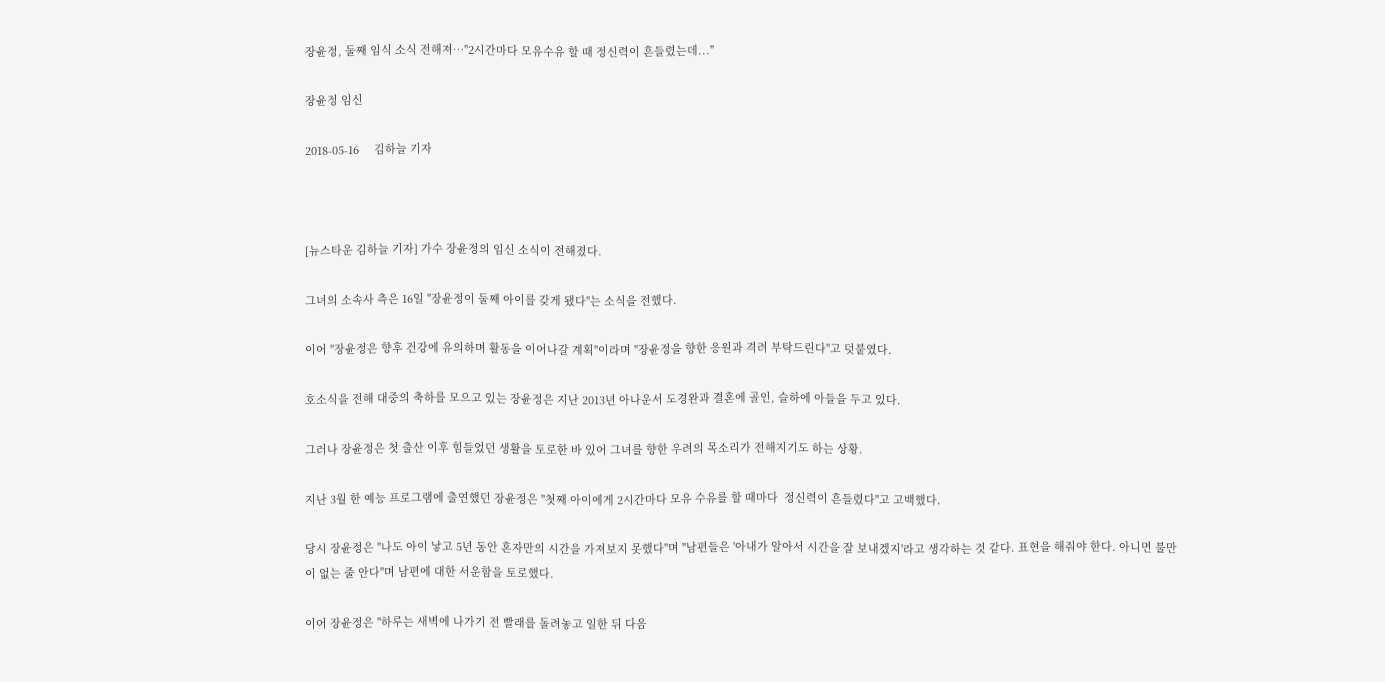장윤정, 둘째 임식 소식 전해져…"2시간마다 모유수유 할 때 정신력이 흔들렸는데..."

장윤정 임신

2018-05-16     김하늘 기자



[뉴스타운 김하늘 기자] 가수 장윤정의 임신 소식이 전해졌다.

그녀의 소속사 측은 16일 "장윤정이 둘째 아이를 갖게 됐다"는 소식을 전했다.

이어 "장윤정은 향후 건강에 유의하며 활동을 이어나갈 계획"이라며 "장윤정을 향한 응원과 격려 부탁드린다"고 덧붙였다.

호소식을 전해 대중의 축하를 모으고 있는 장윤정은 지난 2013년 아나운서 도경완과 결혼에 골인, 슬하에 아들을 두고 있다.

그러나 장윤정은 첫 출산 이후 힘들었던 생활을 토로한 바 있어 그녀를 향한 우려의 목소리가 전해지기도 하는 상황.

지난 3월 한 예능 프로그램에 출연했던 장윤정은 "첫째 아이에게 2시간마다 모유 수유를 할 때마다  정신력이 흔들렸다"고 고백했다.

당시 장윤정은 "나도 아이 낳고 5년 동안 혼자만의 시간을 가져보지 못했다"며 "남편들은 '아내가 알아서 시간을 잘 보내겠지'라고 생각하는 것 같다. 표현을 해줘야 한다. 아니면 불만이 없는 줄 안다"며 남편에 대한 서운함을 토로했다.

이어 장윤정은 "하루는 새벽에 나가기 전 빨래를 돌려놓고 일한 뒤 다음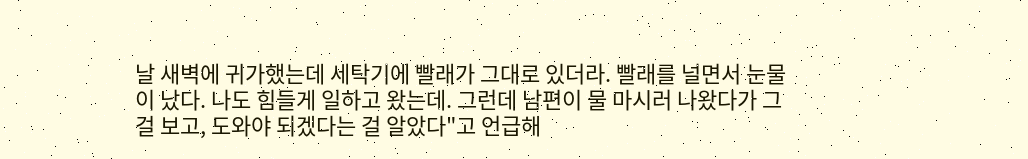날 새벽에 귀가했는데 세탁기에 빨래가 그대로 있더라. 빨래를 널면서 눈물이 났다. 나도 힘들게 일하고 왔는데. 그런데 남편이 물 마시러 나왔다가 그걸 보고, 도와야 되겠다는 걸 알았다"고 언급해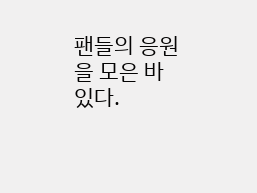팬들의 응원을 모은 바 있다.